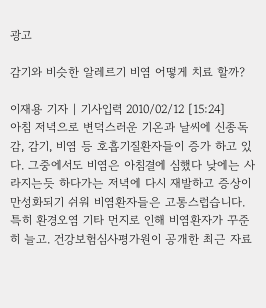광고

감기와 비슷한 알레르기 비염 어떻게 치료 할까?

이재용 기자 | 기사입력 2010/02/12 [15:24]
아침 저녁으로 변덕스러운 기온과 날씨에 신종독감, 감기, 비염 등 호흡기질환자들이 증가 하고 있다. 그중에서도 비염은 아침결에 심했다 낮에는 사라지는듯 하다가는 저녁에 다시 재발하고 증상이 만성화되기 쉬워 비염환자들은 고통스럽습니다. 특히 환경오염 기타 먼지로 인해 비염환자가 꾸준히 늘고. 건강보험심사평가원이 공개한 최근 자료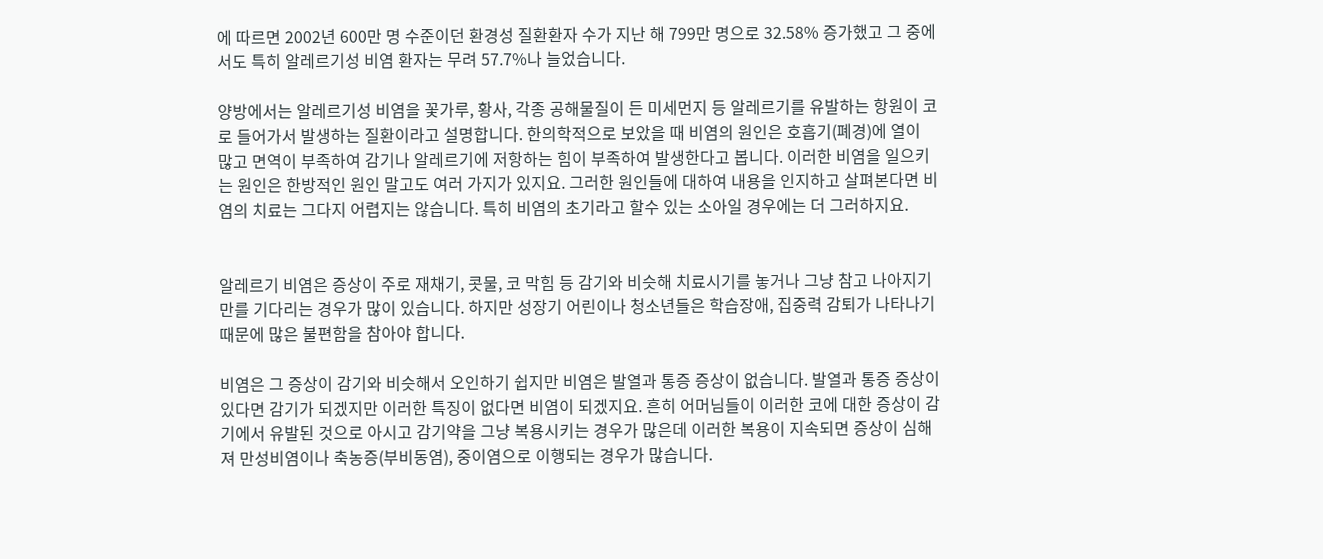에 따르면 2002년 600만 명 수준이던 환경성 질환환자 수가 지난 해 799만 명으로 32.58% 증가했고 그 중에서도 특히 알레르기성 비염 환자는 무려 57.7%나 늘었습니다.

양방에서는 알레르기성 비염을 꽃가루, 황사, 각종 공해물질이 든 미세먼지 등 알레르기를 유발하는 항원이 코로 들어가서 발생하는 질환이라고 설명합니다. 한의학적으로 보았을 때 비염의 원인은 호흡기(폐경)에 열이 많고 면역이 부족하여 감기나 알레르기에 저항하는 힘이 부족하여 발생한다고 봅니다. 이러한 비염을 일으키는 원인은 한방적인 원인 말고도 여러 가지가 있지요. 그러한 원인들에 대하여 내용을 인지하고 살펴본다면 비염의 치료는 그다지 어렵지는 않습니다. 특히 비염의 초기라고 할수 있는 소아일 경우에는 더 그러하지요.


알레르기 비염은 증상이 주로 재채기, 콧물, 코 막힘 등 감기와 비슷해 치료시기를 놓거나 그냥 참고 나아지기만를 기다리는 경우가 많이 있습니다. 하지만 성장기 어린이나 청소년들은 학습장애, 집중력 감퇴가 나타나기 때문에 많은 불편함을 참아야 합니다.

비염은 그 증상이 감기와 비슷해서 오인하기 쉽지만 비염은 발열과 통증 증상이 없습니다. 발열과 통증 증상이 있다면 감기가 되겠지만 이러한 특징이 없다면 비염이 되겠지요. 흔히 어머님들이 이러한 코에 대한 증상이 감기에서 유발된 것으로 아시고 감기약을 그냥 복용시키는 경우가 많은데 이러한 복용이 지속되면 증상이 심해져 만성비염이나 축농증(부비동염), 중이염으로 이행되는 경우가 많습니다.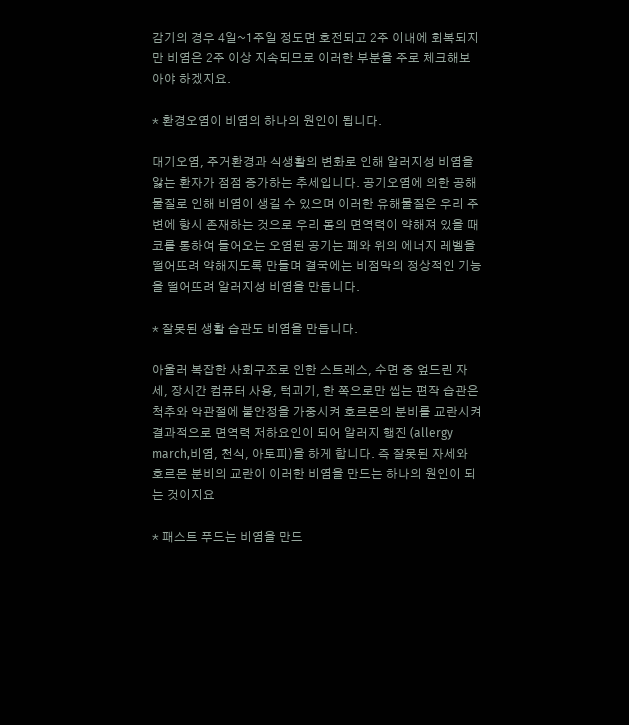감기의 경우 4일~1주일 정도면 호전되고 2주 이내에 회복되지만 비염은 2주 이상 지속되므로 이러한 부분을 주로 체크해보아야 하겠지요.

* 환경오염이 비염의 하나의 원인이 됩니다.

대기오염, 주거환경과 식생활의 변화로 인해 알러지성 비염을 앓는 환자가 점점 증가하는 추세입니다. 공기오염에 의한 공해물질로 인해 비염이 생길 수 있으며 이러한 유해물질은 우리 주변에 항시 존재하는 것으로 우리 몸의 면역력이 약해져 있을 때 코를 통하여 들어오는 오염된 공기는 폐와 위의 에너지 레벨을 떨어뜨려 약해지도록 만들며 결국에는 비점막의 정상적인 기능을 떨어뜨려 알러지성 비염을 만듭니다.

* 잘못된 생활 습관도 비염을 만듭니다.

아울러 복잡한 사회구조로 인한 스트레스, 수면 중 엎드린 자세, 장시간 컴퓨터 사용, 턱괴기, 한 쪽으로만 씹는 편작 습관은 척추와 악관절에 불안정을 가중시켜 호르몬의 분비를 교란시켜 결과적으로 면역력 저하요인이 되어 알러지 행진 (allergy march,비염, 천식, 아토피)을 하게 합니다. 즉 잘못된 자세와 호르몬 분비의 교란이 이러한 비염을 만드는 하나의 원인이 되는 것이지요

* 패스트 푸드는 비염을 만드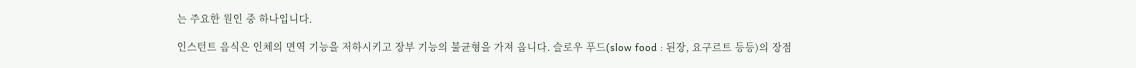는 주요한 원인 중 하나입니다.

인스턴트 음식은 인체의 면역 기능을 저하시키고 장부 기능의 불균형을 가져 옵니다. 슬로우 푸드(slow food : 된장, 요구르트 등등)의 장점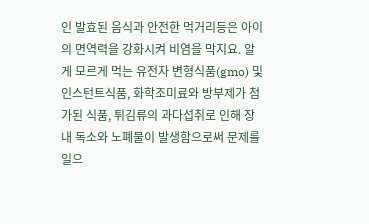인 발효된 음식과 안전한 먹거리등은 아이의 면역력을 강화시켜 비염을 막지요. 알게 모르게 먹는 유전자 변형식품(gmo) 및 인스턴트식품, 화학조미료와 방부제가 첨가된 식품, 튀김류의 과다섭취로 인해 장내 독소와 노폐물이 발생함으로써 문제를 일으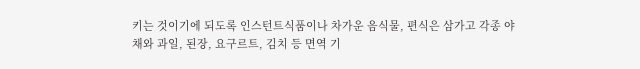키는 것이기에 되도록 인스턴트식품이나 차가운 음식물, 편식은 삼가고 각종 야채와 과일, 된장, 요구르트, 김치 등 면역 기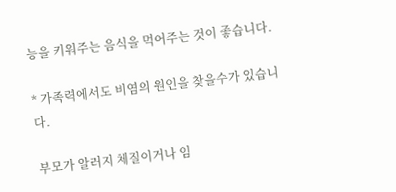능을 키워주는 음식을 먹어주는 것이 좋습니다.

* 가족력에서도 비염의 원인을 찾을수가 있습니다.

부모가 알러지 체질이거나 임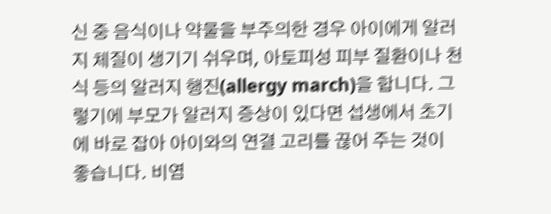신 중 음식이나 약물을 부주의한 경우 아이에게 알러지 체질이 생기기 쉬우며, 아토피성 피부 질환이나 천식 등의 알러지 행진(allergy march)을 합니다. 그렇기에 부모가 알러지 증상이 있다면 섭생에서 초기에 바로 잡아 아이와의 연결 고리를 끊어 주는 것이 좋습니다. 비염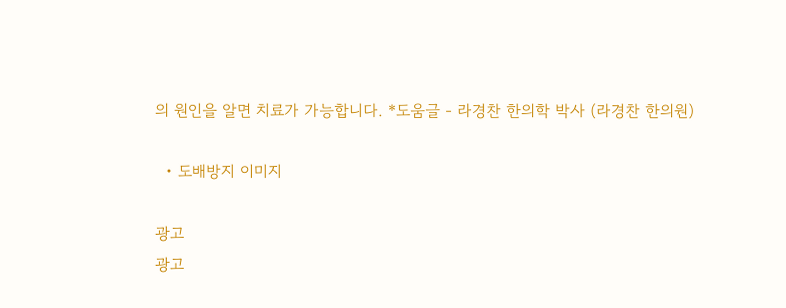의 원인을 알면 치료가 가능합니다. *도움글 - 라경찬 한의학 박사 (라경찬 한의원)

  • 도배방지 이미지

광고
광고